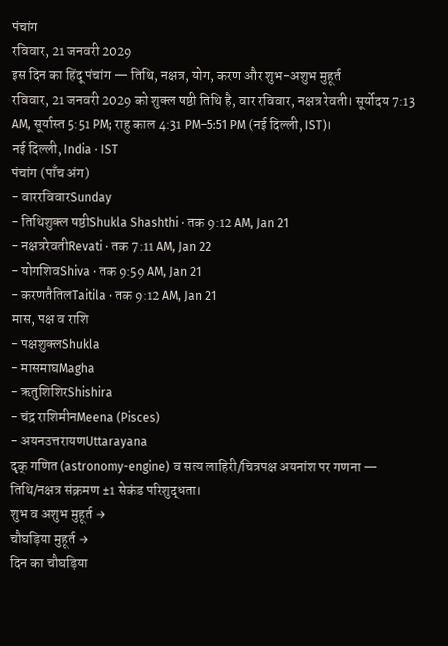पंचांग
रविवार, 21 जनवरी 2029
इस दिन का हिंदू पंचांग — तिथि, नक्षत्र, योग, करण और शुभ-अशुभ मुहूर्त
रविवार, 21 जनवरी 2029 को शुक्ल षष्ठी तिथि है, वार रविवार, नक्षत्र रेवती। सूर्योदय 7:13 AM, सूर्यास्त 5:51 PM; राहु काल 4:31 PM–5:51 PM (नई दिल्ली, IST)।
नई दिल्ली, India · IST
पंचांग (पाँच अंग)
- वाररविवारSunday
- तिथिशुक्ल षष्ठीShukla Shashthi · तक 9:12 AM, Jan 21
- नक्षत्ररेवतीRevati · तक 7:11 AM, Jan 22
- योगशिवShiva · तक 9:59 AM, Jan 21
- करणतैतिलTaitila · तक 9:12 AM, Jan 21
मास, पक्ष व राशि
- पक्षशुक्लShukla
- मासमाघMagha
- ऋतुशिशिरShishira
- चंद्र राशिमीनMeena (Pisces)
- अयनउत्तरायणUttarayana
दृक् गणित (astronomy-engine) व सत्य लाहिरी/चित्रपक्ष अयनांश पर गणना — तिथि/नक्षत्र संक्रमण ±1 सेकंड परिशुद्धता।
शुभ व अशुभ मुहूर्त →
चौघड़िया मुहूर्त →
दिन का चौघड़िया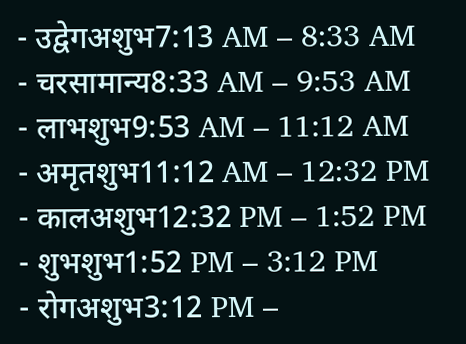- उद्वेगअशुभ7:13 AM – 8:33 AM
- चरसामान्य8:33 AM – 9:53 AM
- लाभशुभ9:53 AM – 11:12 AM
- अमृतशुभ11:12 AM – 12:32 PM
- कालअशुभ12:32 PM – 1:52 PM
- शुभशुभ1:52 PM – 3:12 PM
- रोगअशुभ3:12 PM –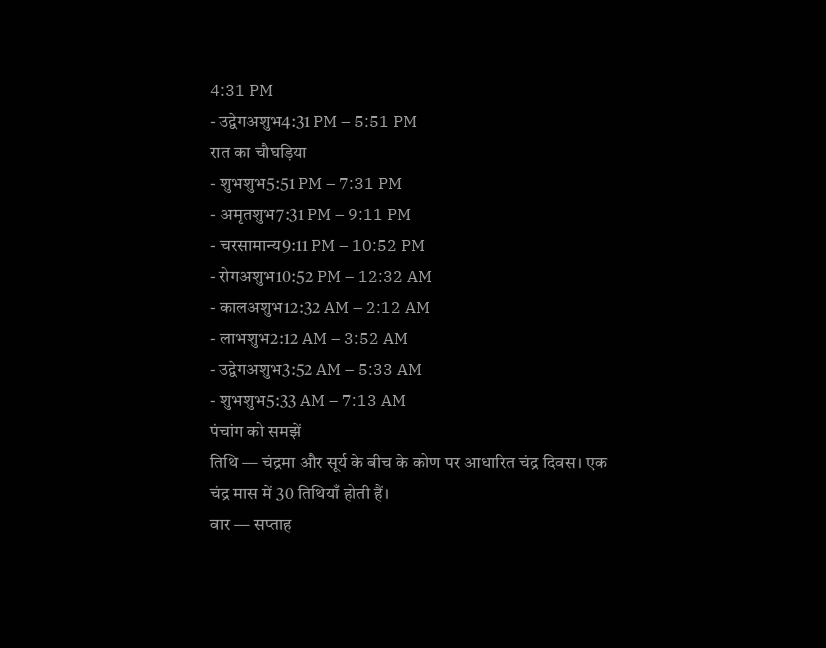4:31 PM
- उद्वेगअशुभ4:31 PM – 5:51 PM
रात का चौघड़िया
- शुभशुभ5:51 PM – 7:31 PM
- अमृतशुभ7:31 PM – 9:11 PM
- चरसामान्य9:11 PM – 10:52 PM
- रोगअशुभ10:52 PM – 12:32 AM
- कालअशुभ12:32 AM – 2:12 AM
- लाभशुभ2:12 AM – 3:52 AM
- उद्वेगअशुभ3:52 AM – 5:33 AM
- शुभशुभ5:33 AM – 7:13 AM
पंचांग को समझें
तिथि — चंद्रमा और सूर्य के बीच के कोण पर आधारित चंद्र दिवस। एक चंद्र मास में 30 तिथियाँ होती हैं।
वार — सप्ताह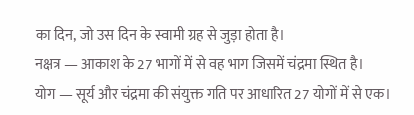का दिन, जो उस दिन के स्वामी ग्रह से जुड़ा होता है।
नक्षत्र — आकाश के 27 भागों में से वह भाग जिसमें चंद्रमा स्थित है।
योग — सूर्य और चंद्रमा की संयुक्त गति पर आधारित 27 योगों में से एक।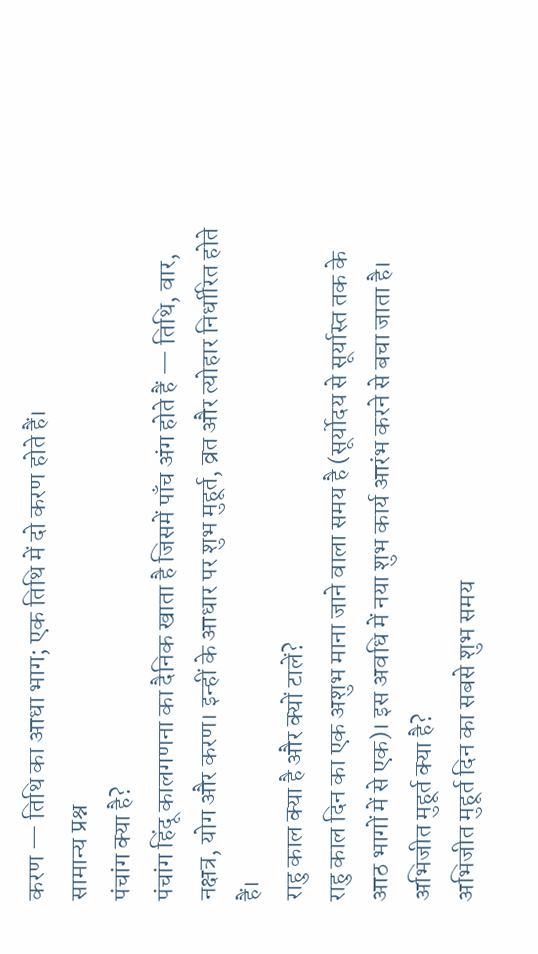करण — तिथि का आधा भाग; एक तिथि में दो करण होते हैं।
सामान्य प्रश्न
पंचांग क्या है?
पंचांग हिंदू कालगणना का दैनिक खाता है जिसमें पाँच अंग होते हैं — तिथि, वार, नक्षत्र, योग और करण। इन्हीं के आधार पर शुभ मुहूर्त, व्रत और त्योहार निर्धारित होते हैं।
राहु काल क्या है और क्यों टालें?
राहु काल दिन का एक अशुभ माना जाने वाला समय है (सूर्योदय से सूर्यास्त तक के आठ भागों में से एक)। इस अवधि में नया शुभ कार्य आरंभ करने से बचा जाता है।
अभिजीत मुहूर्त क्या है?
अभिजीत मुहूर्त दिन का सबसे शुभ समय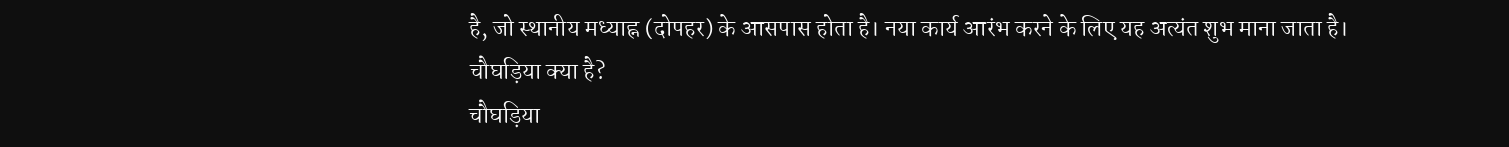है, जो स्थानीय मध्याह्न (दोपहर) के आसपास होता है। नया कार्य आरंभ करने के लिए यह अत्यंत शुभ माना जाता है।
चौघड़िया क्या है?
चौघड़िया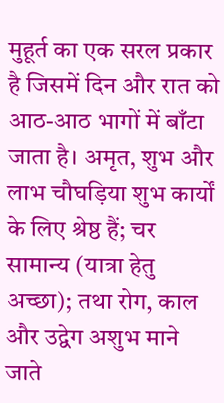मुहूर्त का एक सरल प्रकार है जिसमें दिन और रात को आठ-आठ भागों में बाँटा जाता है। अमृत, शुभ और लाभ चौघड़िया शुभ कार्यों के लिए श्रेष्ठ हैं; चर सामान्य (यात्रा हेतु अच्छा); तथा रोग, काल और उद्वेग अशुभ माने जाते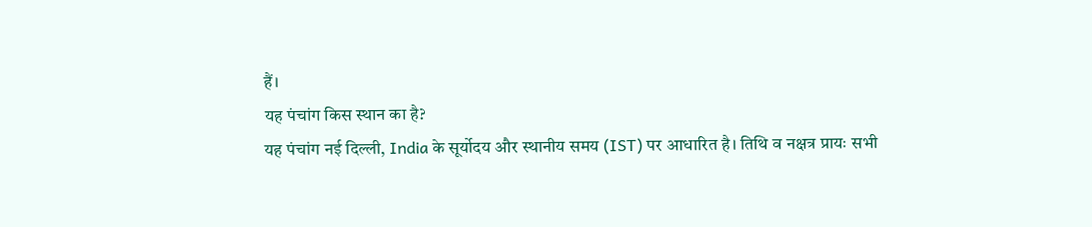हैं।
यह पंचांग किस स्थान का है?
यह पंचांग नई दिल्ली, India के सूर्योदय और स्थानीय समय (IST) पर आधारित है। तिथि व नक्षत्र प्रायः सभी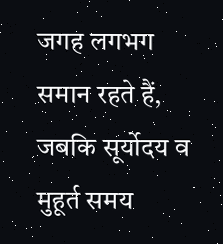जगह लगभग समान रहते हैं, जबकि सूर्योदय व मुहूर्त समय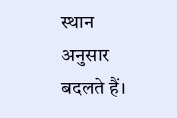स्थान अनुसार बदलते हैं।